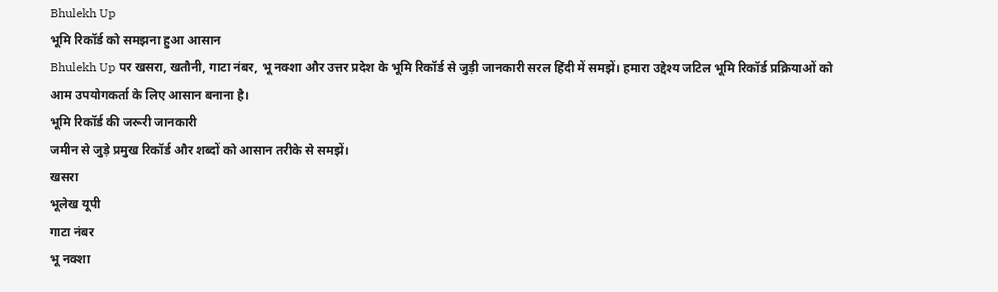Bhulekh Up
भूमि रिकॉर्ड को समझना हुआ आसान
Bhulekh Up पर खसरा, खतौनी, गाटा नंबर, भू नक्शा और उत्तर प्रदेश के भूमि रिकॉर्ड से जुड़ी जानकारी सरल हिंदी में समझें। हमारा उद्देश्य जटिल भूमि रिकॉर्ड प्रक्रियाओं को आम उपयोगकर्ता के लिए आसान बनाना है।
भूमि रिकॉर्ड की जरूरी जानकारी
जमीन से जुड़े प्रमुख रिकॉर्ड और शब्दों को आसान तरीके से समझें।
खसरा
भूलेख यूपी
गाटा नंबर
भू नक्शा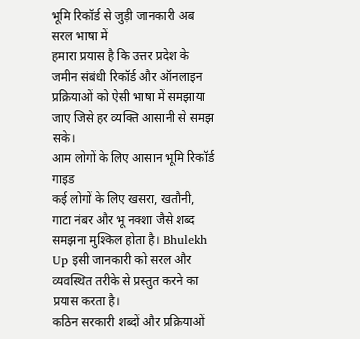भूमि रिकॉर्ड से जुड़ी जानकारी अब सरल भाषा में
हमारा प्रयास है कि उत्तर प्रदेश के जमीन संबंधी रिकॉर्ड और ऑनलाइन प्रक्रियाओं को ऐसी भाषा में समझाया जाए जिसे हर व्यक्ति आसानी से समझ सके।
आम लोगों के लिए आसान भूमि रिकॉर्ड गाइड
कई लोगों के लिए खसरा, खतौनी, गाटा नंबर और भू नक्शा जैसे शब्द समझना मुश्किल होता है। Bhulekh Up इसी जानकारी को सरल और व्यवस्थित तरीके से प्रस्तुत करने का प्रयास करता है।
कठिन सरकारी शब्दों और प्रक्रियाओं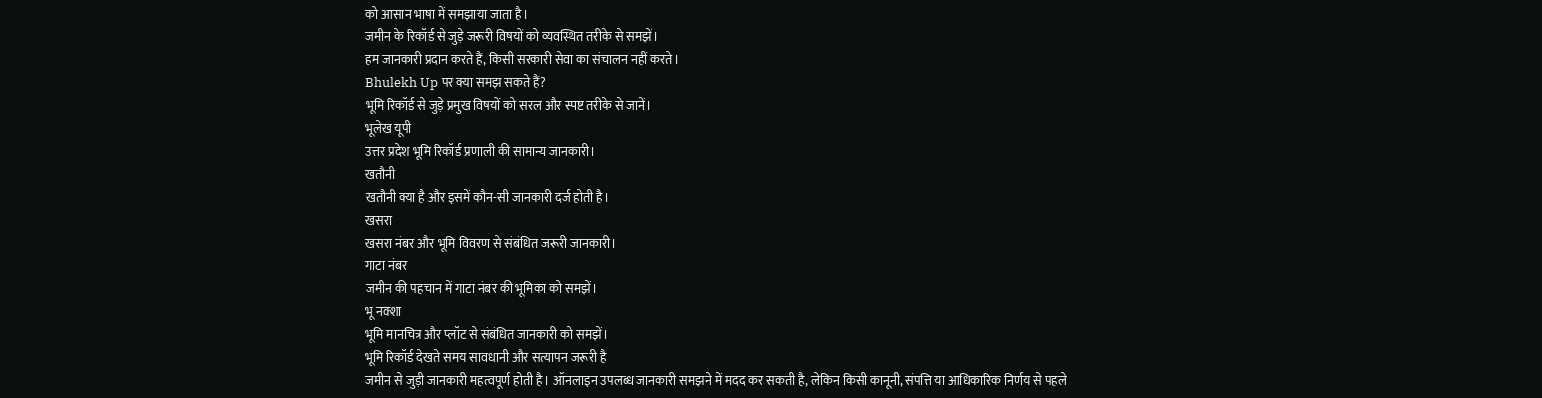को आसान भाषा में समझाया जाता है।
जमीन के रिकॉर्ड से जुड़े जरूरी विषयों को व्यवस्थित तरीके से समझें।
हम जानकारी प्रदान करते हैं, किसी सरकारी सेवा का संचालन नहीं करते।
Bhulekh Up पर क्या समझ सकते हैं?
भूमि रिकॉर्ड से जुड़े प्रमुख विषयों को सरल और स्पष्ट तरीके से जानें।
भूलेख यूपी
उत्तर प्रदेश भूमि रिकॉर्ड प्रणाली की सामान्य जानकारी।
खतौनी
खतौनी क्या है और इसमें कौन-सी जानकारी दर्ज होती है।
खसरा
खसरा नंबर और भूमि विवरण से संबंधित जरूरी जानकारी।
गाटा नंबर
जमीन की पहचान में गाटा नंबर की भूमिका को समझें।
भू नक्शा
भूमि मानचित्र और प्लॉट से संबंधित जानकारी को समझें।
भूमि रिकॉर्ड देखते समय सावधानी और सत्यापन जरूरी है
जमीन से जुड़ी जानकारी महत्वपूर्ण होती है। ऑनलाइन उपलब्ध जानकारी समझने में मदद कर सकती है, लेकिन किसी कानूनी, संपत्ति या आधिकारिक निर्णय से पहले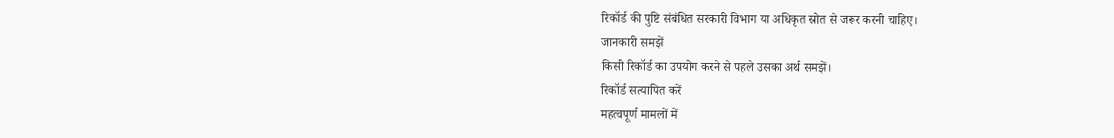रिकॉर्ड की पुष्टि संबंधित सरकारी विभाग या अधिकृत स्रोत से जरूर करनी चाहिए।
जानकारी समझें
किसी रिकॉर्ड का उपयोग करने से पहले उसका अर्थ समझें।
रिकॉर्ड सत्यापित करें
महत्वपूर्ण मामलों में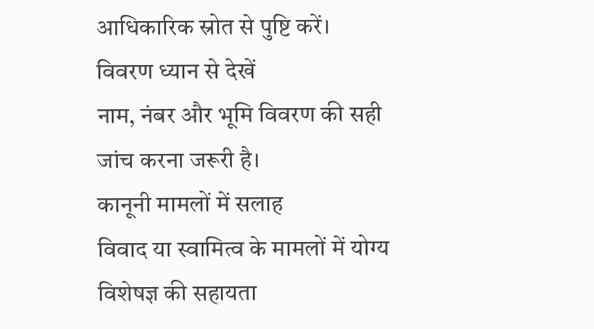आधिकारिक स्रोत से पुष्टि करें।
विवरण ध्यान से देखें
नाम, नंबर और भूमि विवरण की सही जांच करना जरूरी है।
कानूनी मामलों में सलाह
विवाद या स्वामित्व के मामलों में योग्य विशेषज्ञ की सहायता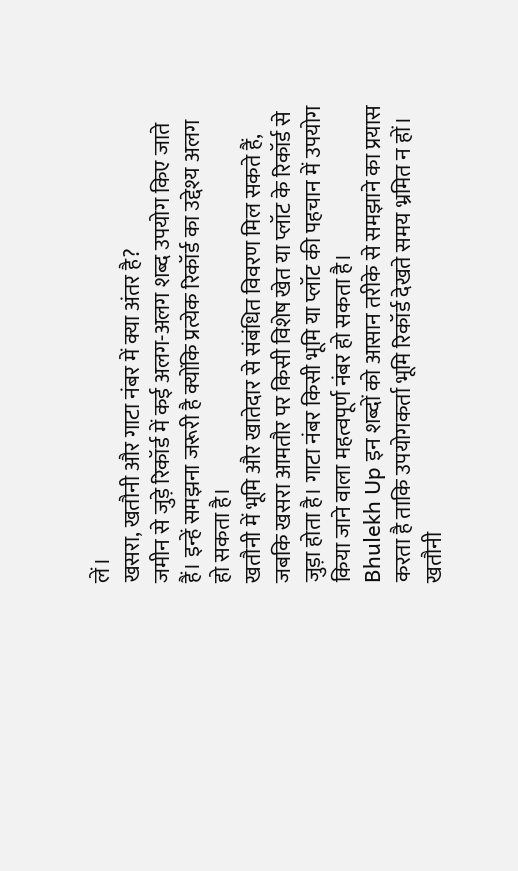लें।
खसरा, खतौनी और गाटा नंबर में क्या अंतर है?
जमीन से जुड़े रिकॉर्ड में कई अलग-अलग शब्द उपयोग किए जाते हैं। इन्हें समझना जरूरी है क्योंकि प्रत्येक रिकॉर्ड का उद्देश्य अलग हो सकता है।
खतौनी में भूमि और खातेदार से संबंधित विवरण मिल सकते हैं, जबकि खसरा आमतौर पर किसी विशेष खेत या प्लॉट के रिकॉर्ड से जुड़ा होता है। गाटा नंबर किसी भूमि या प्लॉट की पहचान में उपयोग किया जाने वाला महत्वपूर्ण नंबर हो सकता है।
Bhulekh Up इन शब्दों को आसान तरीके से समझाने का प्रयास करता है ताकि उपयोगकर्ता भूमि रिकॉर्ड देखते समय भ्रमित न हों।
खतौनी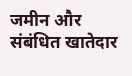जमीन और संबंधित खातेदार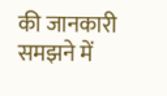की जानकारी समझने में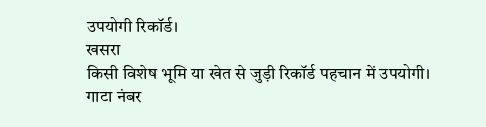उपयोगी रिकॉर्ड।
खसरा
किसी विशेष भूमि या खेत से जुड़ी रिकॉर्ड पहचान में उपयोगी।
गाटा नंबर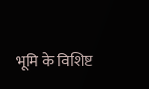भूमि के विशिष्ट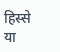हिस्से या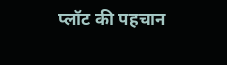प्लॉट की पहचान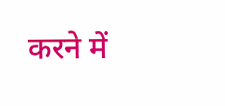करने में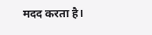मदद करता है।